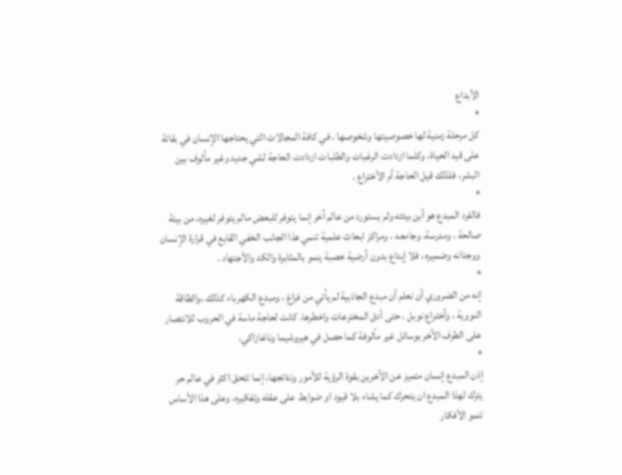الأبداع
*
كل مرحلة زمنية لها خصوصيتها وشخوصها ، في كافة المجالات التي يحتاجها الإنسان في بقائة على قيد الحياة، وكلما ازدادت الرغبات والطلبات ازدادت الحاجة لشي جديد وغير مألوف بين البشر، فلذلك قيل الحاجة أم الأختراع .
*
فالفرد المبدع هو أبن بيئته ولم يستورد من عالم آخر إنما يتوفر للبعض مالم يتوفر لغيره، من بيئة صالحة ، ومدرسة، وجامعه ، ومراكز ابحاث علمية تنمي هذا الجانب الخفي القابع في قرارة الإنسان ووجدانه وضميره ، فلا إبداع بدون أرضية خصبة ينمو بالمثابرة والكد والأجتهاد .
*
إنه من الضروري أن نعلم أن مبدع الجاذبية لم يأتي من فراغ ، ومبدع الكهرباء كذلك ،والطاقة النووية ، وأختراع نوبل ، حتى أدق المخترعات واخطرها، كانت لحاجة ماسة في الحروب للانتصار على الطرف الآخر بوسائل غير مألوفة كما حصل في هيروشيما وناغازاكي.
*
إذن المبدع إنسان متميز عن الآخرين بقوة الرؤية للأمور ونتائجها، إنما تتحق اكثر في عالم حر يترك لهذا المبدع ان يتحرك كما يشاء بلا قيود او ضوابط على عقله وتفكيره، وعلى هذا الأساس تنمو الأفكار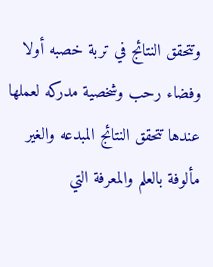وتتحقق النتائج في تربة خصبه أولا وفضاء رحب وشخصية مدركه لعملها عندها تتحقق النتائج المبدعه والغير مألوفة بالعلم والمعرفة التي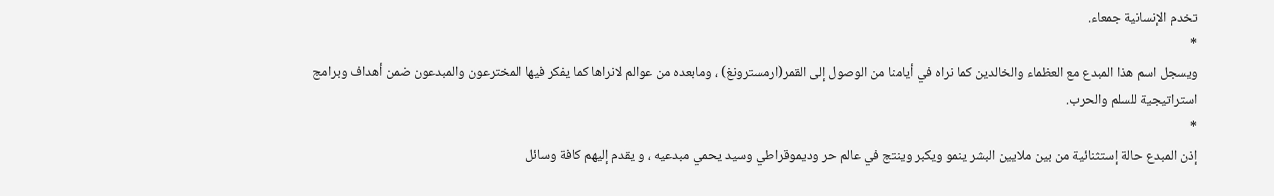تخدم الإنسانية جمعاء.
*
ويسجل اسم هذا المبدع مع العظماء والخالدين كما نراه في أيامنا من الوصول إلى القمر(ارمسترونغ) ، ومابعده من عوالم لانراها كما يفكر فيها المخترعون والمبدعون ضمن أهداف وبرامج استراتيجية للسلم والحرب.
*
إذن المبدع حالة إستثنائية من بين ملايين البشر ينمو ويكبر وينتج في عالم حر وديموقراطي وسيد يحمي مبدعيه ، و يقدم إليهم كافة وسائل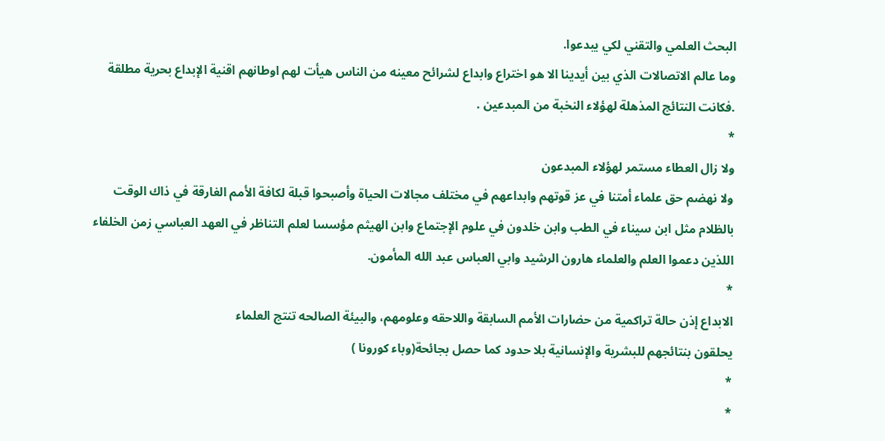البحث العلمي والتقني لكي يبدعوا.
وما عالم الاتصالات الذي بين أيدينا الا هو اختراع وابداع لشرائح معينه من الناس هيأت لهم اوطانهم اقنية الإبداع بحرية مطلقة .فكانت النتائج المذهلة لهؤلاء النخبة من المبدعين .
*
ولا زال العطاء مستمر لهؤلاء المبدعون
ولا نهضم حق علماء أمتنا في عز قوتهم وابداعهم في مختلف مجالات الحياة وأصبحوا قبلة لكافة الأمم الغارقة في ذاك الوقت بالظلام مثل ابن سيناء في الطب وابن خلدون في علوم الإجتماع وابن الهيثم مؤسسا لعلم التناظر في العهد العباسي زمن الخلفاء اللذين دعموا العلم والعلماء هارون الرشيد وابي العباس عبد الله المأمون.
*
الابداع إذن حالة تراكمية من حضارات الأمم السابقة واللاحقه وعلومهم، والبيئة الصالحه تنتج العلماء
يحلقون بنتائجهم للبشرية والإنسانية بلا حدود كما حصل بجائحة(وباء كورونا )
*
*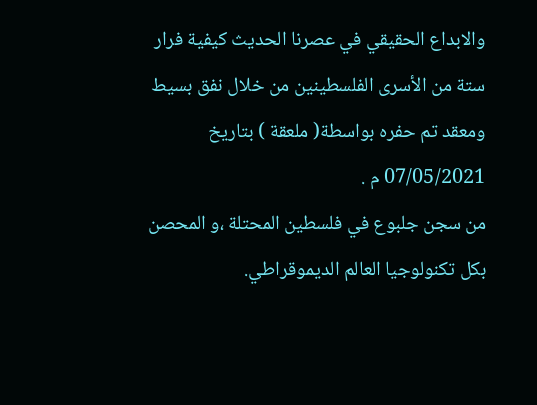والابداع الحقيقي في عصرنا الحديث كيفية فرار ستة من الأسرى الفلسطينين من خلال نفق بسيط ومعقد تم حفره بواسطة( ملعقة ) بتاريخ 07/05/2021 م .
من سجن جلبوع في فلسطين المحتلة ،و المحصن بكل تكنولوجيا العالم الديموقراطي.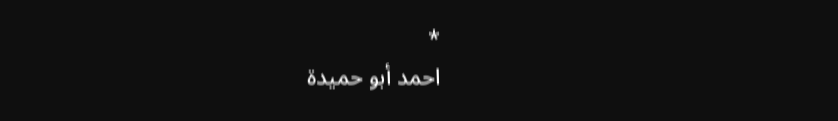*
احمد أبو حميدة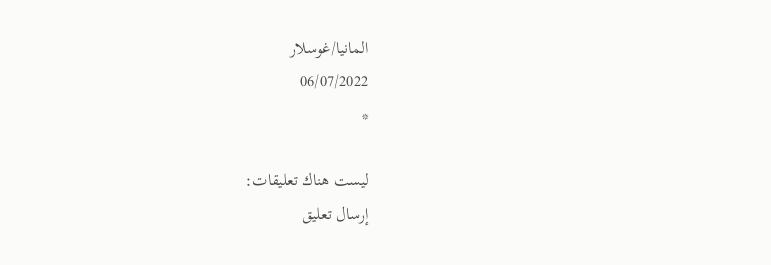المانيا/غوسلار
06/07/2022
*

ليست هناك تعليقات:
إرسال تعليق